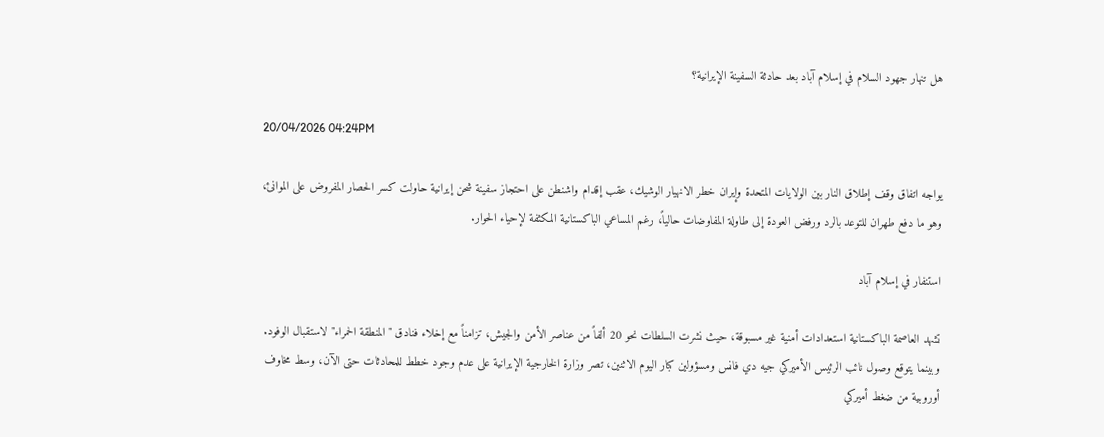هل تنهار جهود السلام في إسلام آباد بعد حادثة السفينة الإيرانية؟

20/04/2026 04:24PM

يواجه اتفاق وقف إطلاق النار بين الولايات المتحدة وإيران خطر الانهيار الوشيك، عقب إقدام واشنطن على احتجاز سفينة شحن إيرانية حاولت كسر الحصار المفروض على الموانئ، وهو ما دفع طهران للتوعد بالرد ورفض العودة إلى طاولة المفاوضات حالياً، رغم المساعي الباكستانية المكثفة لإحياء الحوار.

استنفار في إسلام آباد

تشهد العاصمة الباكستانية استعدادات أمنية غير مسبوقة، حيث نشرت السلطات نحو 20 ألفاً من عناصر الأمن والجيش، تزامناً مع إخلاء فنادق "المنطقة الحمراء" لاستقبال الوفود. وبينما يتوقع وصول نائب الرئيس الأميركي جيه دي فانس ومسؤولين كبار اليوم الاثنين، تصر وزارة الخارجية الإيرانية على عدم وجود خطط للمحادثات حتى الآن، وسط مخاوف أوروبية من ضغط أميركي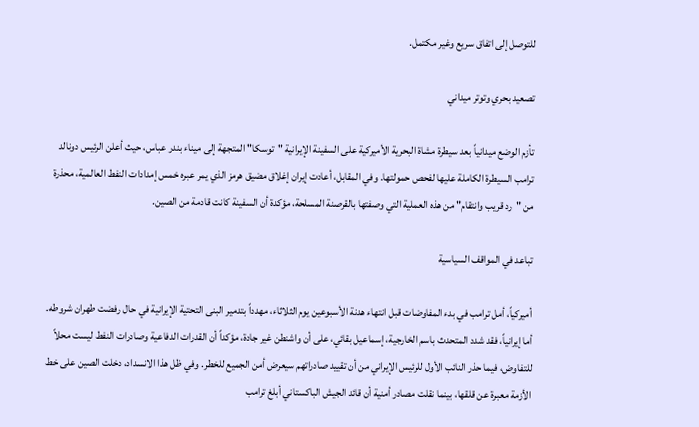للتوصل إلى اتفاق سريع وغير مكتمل.

تصعيد بحري وتوتر ميداني

تأزم الوضع ميدانياً بعد سيطرة مشاة البحرية الأميركية على السفينة الإيرانية "توسكا" المتجهة إلى ميناء بندر عباس، حيث أعلن الرئيس دونالد ترامب السيطرة الكاملة عليها لفحص حمولتها. وفي المقابل، أعادت إيران إغلاق مضيق هرمز الذي يمر عبره خمس إمدادات النفط العالمية، محذرة من "رد قريب وانتقام" من هذه العملية التي وصفتها بالقرصنة المسلحة، مؤكدة أن السفينة كانت قادمة من الصين.

تباعد في المواقف السياسية

أميركياً، أمل ترامب في بدء المفاوضات قبل انتهاء هدنة الأسبوعين يوم الثلاثاء، مهدداً بتدمير البنى التحتية الإيرانية في حال رفضت طهران شروطه. أما إيرانياً، فقد شدد المتحدث باسم الخارجية، إسماعيل بقائي، على أن واشنطن غير جادة، مؤكداً أن القدرات الدفاعية وصادرات النفط ليست محلاً للتفاوض، فيما حذر النائب الأول للرئيس الإيراني من أن تقييد صادراتهم سيعرض أمن الجميع للخطر. وفي ظل هذا الانسداد، دخلت الصين على خط الأزمة معبرة عن قلقها، بينما نقلت مصادر أمنية أن قائد الجيش الباكستاني أبلغ ترامب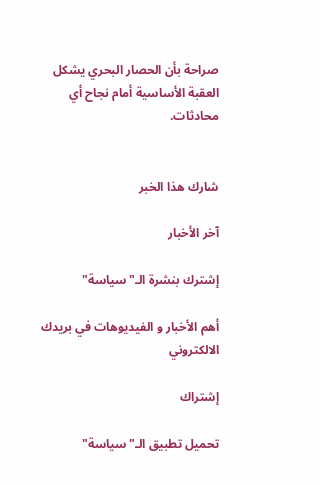صراحة بأن الحصار البحري يشكل العقبة الأساسية أمام نجاح أي محادثات.


شارك هذا الخبر

آخر الأخبار

إشترك بنشرة الـ"سياسة"

أهم الأخبار و الفيديوهات في بريدك الالكتروني

إشتراك

تحميل تطبيق الـ"سياسة"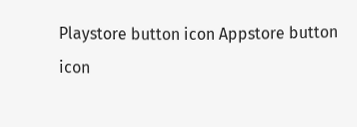Playstore button icon Appstore button icon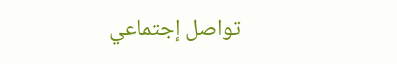تواصل إجتماعي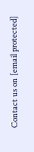Contact us on [email protected]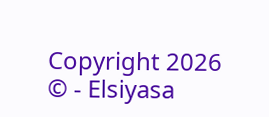Copyright 2026 © - Elsiyasa